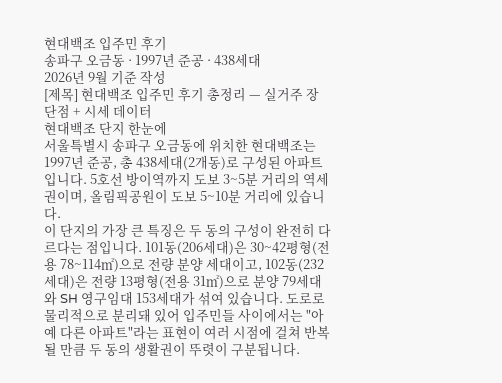현대백조 입주민 후기
송파구 오금동 · 1997년 준공 · 438세대
2026년 9월 기준 작성
[제목] 현대백조 입주민 후기 총정리 — 실거주 장단점 + 시세 데이터
현대백조 단지 한눈에
서울특별시 송파구 오금동에 위치한 현대백조는 1997년 준공, 총 438세대(2개동)로 구성된 아파트입니다. 5호선 방이역까지 도보 3~5분 거리의 역세권이며, 올림픽공원이 도보 5~10분 거리에 있습니다.
이 단지의 가장 큰 특징은 두 동의 구성이 완전히 다르다는 점입니다. 101동(206세대)은 30~42평형(전용 78~114㎡)으로 전량 분양 세대이고, 102동(232세대)은 전량 13평형(전용 31㎡)으로 분양 79세대와 SH 영구임대 153세대가 섞여 있습니다. 도로로 물리적으로 분리돼 있어 입주민들 사이에서는 "아예 다른 아파트"라는 표현이 여러 시점에 걸쳐 반복될 만큼 두 동의 생활권이 뚜렷이 구분됩니다.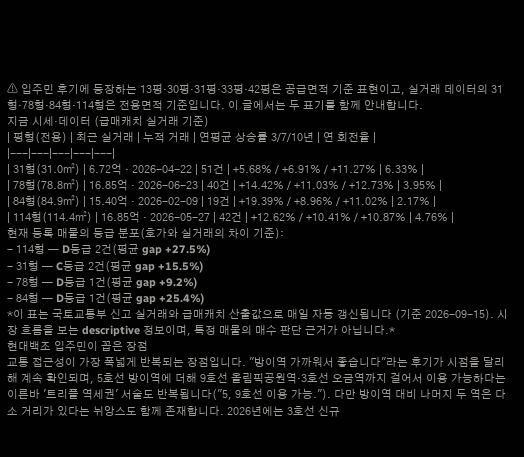⚠ 입주민 후기에 등장하는 13평·30평·31평·33평·42평은 공급면적 기준 표현이고, 실거래 데이터의 31형·78형·84형·114형은 전용면적 기준입니다. 이 글에서는 두 표기를 함께 안내합니다.
지금 시세·데이터 (급매캐치 실거래 기준)
| 평형(전용) | 최근 실거래 | 누적 거래 | 연평균 상승률 3/7/10년 | 연 회전율 |
|---|---|---|---|---|
| 31형(31.0㎡) | 6.72억 · 2026-04-22 | 51건 | +5.68% / +6.91% / +11.27% | 6.33% |
| 78형(78.8㎡) | 16.85억 · 2026-06-23 | 40건 | +14.42% / +11.03% / +12.73% | 3.95% |
| 84형(84.9㎡) | 15.40억 · 2026-02-09 | 19건 | +19.39% / +8.96% / +11.02% | 2.17% |
| 114형(114.4㎡) | 16.85억 · 2026-05-27 | 42건 | +12.62% / +10.41% / +10.87% | 4.76% |
현재 등록 매물의 등급 분포(호가와 실거래의 차이 기준):
- 114형 — D등급 2건(평균 gap +27.5%)
- 31형 — C등급 2건(평균 gap +15.5%)
- 78형 — D등급 1건(평균 gap +9.2%)
- 84형 — D등급 1건(평균 gap +25.4%)
*이 표는 국토교통부 신고 실거래와 급매캐치 산출값으로 매일 자동 갱신됩니다 (기준 2026-09-15). 시장 흐름을 보는 descriptive 정보이며, 특정 매물의 매수 판단 근거가 아닙니다.*
현대백조 입주민이 꼽은 장점
교통 접근성이 가장 폭넓게 반복되는 장점입니다. "방이역 가까워서 좋습니다"라는 후기가 시점을 달리해 계속 확인되며, 5호선 방이역에 더해 9호선 올림픽공원역·3호선 오금역까지 걸어서 이용 가능하다는 이른바 '트리플 역세권' 서술도 반복됩니다("5, 9호선 이용 가능."). 다만 방이역 대비 나머지 두 역은 다소 거리가 있다는 뉘앙스도 함께 존재합니다. 2026년에는 3호선 신규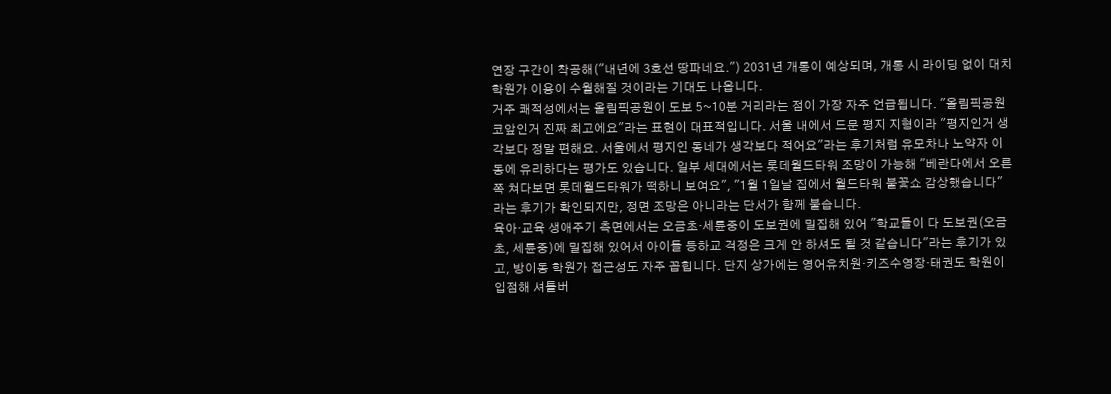연장 구간이 착공해("내년에 3호선 땅파네요.") 2031년 개통이 예상되며, 개통 시 라이딩 없이 대치 학원가 이용이 수월해질 것이라는 기대도 나옵니다.
거주 쾌적성에서는 올림픽공원이 도보 5~10분 거리라는 점이 가장 자주 언급됩니다. "올림픽공원 코앞인거 진짜 최고에요"라는 표현이 대표적입니다. 서울 내에서 드문 평지 지형이라 "평지인거 생각보다 정말 편해요. 서울에서 평지인 동네가 생각보다 적어요"라는 후기처럼 유모차나 노약자 이동에 유리하다는 평가도 있습니다. 일부 세대에서는 롯데월드타워 조망이 가능해 "베란다에서 오른쪽 쳐다보면 롯데월드타워가 떡하니 보여요", "1월 1일날 집에서 월드타워 불꽃쇼 감상했습니다"라는 후기가 확인되지만, 정면 조망은 아니라는 단서가 함께 붙습니다.
육아·교육 생애주기 측면에서는 오금초·세륜중이 도보권에 밀집해 있어 "학교들이 다 도보권(오금초, 세륜중)에 밀집해 있어서 아이들 등하교 걱정은 크게 안 하셔도 될 것 같습니다"라는 후기가 있고, 방이동 학원가 접근성도 자주 꼽힙니다. 단지 상가에는 영어유치원·키즈수영장·태권도 학원이 입점해 셔틀버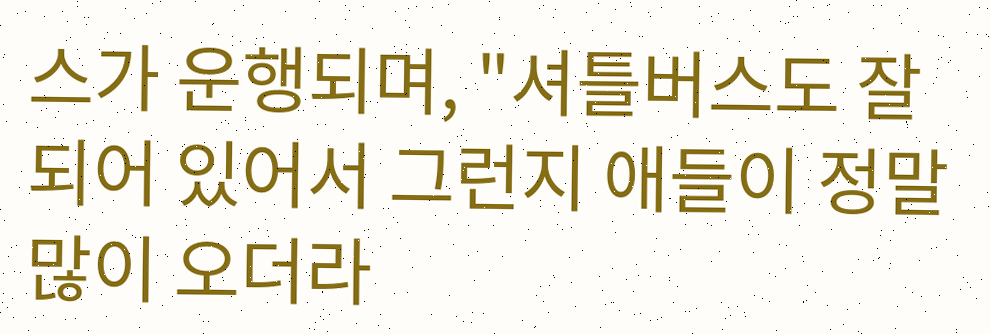스가 운행되며, "셔틀버스도 잘 되어 있어서 그런지 애들이 정말 많이 오더라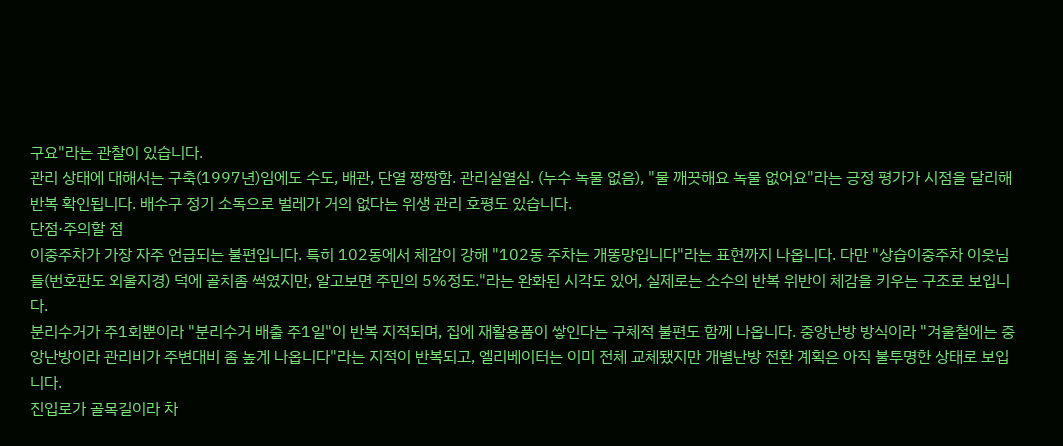구요"라는 관찰이 있습니다.
관리 상태에 대해서는 구축(1997년)임에도 수도, 배관, 단열 짱짱함. 관리실열심. (누수 녹물 없음), "물 깨끗해요 녹물 없어요"라는 긍정 평가가 시점을 달리해 반복 확인됩니다. 배수구 정기 소독으로 벌레가 거의 없다는 위생 관리 호평도 있습니다.
단점·주의할 점
이중주차가 가장 자주 언급되는 불편입니다. 특히 102동에서 체감이 강해 "102동 주차는 개똥망입니다"라는 표현까지 나옵니다. 다만 "상습이중주차 이웃님들(번호판도 외울지경) 덕에 골치좀 썩였지만, 알고보면 주민의 5%정도."라는 완화된 시각도 있어, 실제로는 소수의 반복 위반이 체감을 키우는 구조로 보입니다.
분리수거가 주1회뿐이라 "분리수거 배출 주1일"이 반복 지적되며, 집에 재활용품이 쌓인다는 구체적 불편도 함께 나옵니다. 중앙난방 방식이라 "겨울철에는 중앙난방이라 관리비가 주변대비 좀 높게 나옵니다"라는 지적이 반복되고, 엘리베이터는 이미 전체 교체됐지만 개별난방 전환 계획은 아직 불투명한 상태로 보입니다.
진입로가 골목길이라 차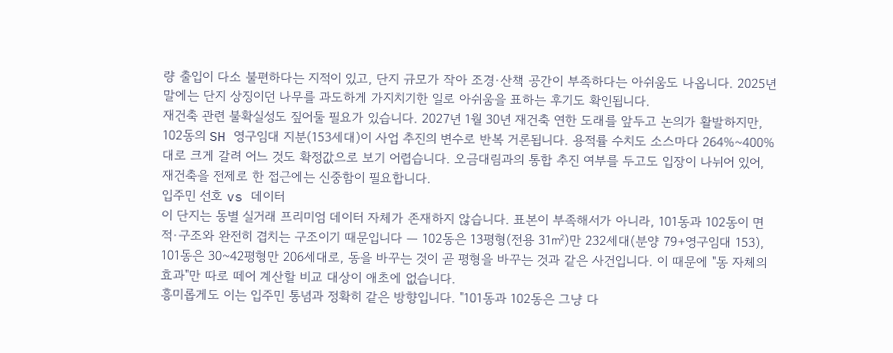량 출입이 다소 불편하다는 지적이 있고, 단지 규모가 작아 조경·산책 공간이 부족하다는 아쉬움도 나옵니다. 2025년 말에는 단지 상징이던 나무를 과도하게 가지치기한 일로 아쉬움을 표하는 후기도 확인됩니다.
재건축 관련 불확실성도 짚어둘 필요가 있습니다. 2027년 1월 30년 재건축 연한 도래를 앞두고 논의가 활발하지만, 102동의 SH 영구임대 지분(153세대)이 사업 추진의 변수로 반복 거론됩니다. 용적률 수치도 소스마다 264%~400%대로 크게 갈려 어느 것도 확정값으로 보기 어렵습니다. 오금대림과의 통합 추진 여부를 두고도 입장이 나뉘어 있어, 재건축을 전제로 한 접근에는 신중함이 필요합니다.
입주민 선호 vs 데이터
이 단지는 동별 실거래 프리미엄 데이터 자체가 존재하지 않습니다. 표본이 부족해서가 아니라, 101동과 102동이 면적·구조와 완전히 겹치는 구조이기 때문입니다 — 102동은 13평형(전용 31㎡)만 232세대(분양 79+영구임대 153), 101동은 30~42평형만 206세대로, 동을 바꾸는 것이 곧 평형을 바꾸는 것과 같은 사건입니다. 이 때문에 "동 자체의 효과"만 따로 떼어 계산할 비교 대상이 애초에 없습니다.
흥미롭게도 이는 입주민 통념과 정확히 같은 방향입니다. "101동과 102동은 그냥 다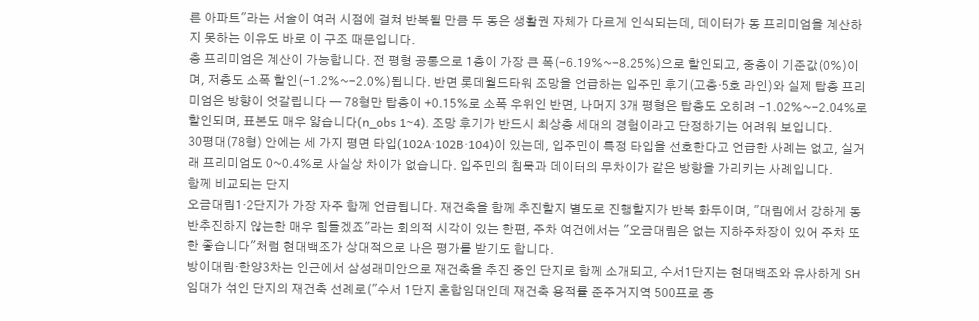른 아파트"라는 서술이 여러 시점에 걸쳐 반복될 만큼 두 동은 생활권 자체가 다르게 인식되는데, 데이터가 동 프리미엄을 계산하지 못하는 이유도 바로 이 구조 때문입니다.
층 프리미엄은 계산이 가능합니다. 전 평형 공통으로 1층이 가장 큰 폭(-6.19%~-8.25%)으로 할인되고, 중층이 기준값(0%)이며, 저층도 소폭 할인(-1.2%~-2.0%)됩니다. 반면 롯데월드타워 조망을 언급하는 입주민 후기(고층·5호 라인)와 실제 탑층 프리미엄은 방향이 엇갈립니다 — 78형만 탑층이 +0.15%로 소폭 우위인 반면, 나머지 3개 평형은 탑층도 오히려 -1.02%~-2.04%로 할인되며, 표본도 매우 얇습니다(n_obs 1~4). 조망 후기가 반드시 최상층 세대의 경험이라고 단정하기는 어려워 보입니다.
30평대(78형) 안에는 세 가지 평면 타입(102A·102B·104)이 있는데, 입주민이 특정 타입을 선호한다고 언급한 사례는 없고, 실거래 프리미엄도 0~0.4%로 사실상 차이가 없습니다. 입주민의 침묵과 데이터의 무차이가 같은 방향을 가리키는 사례입니다.
함께 비교되는 단지
오금대림1·2단지가 가장 자주 함께 언급됩니다. 재건축을 함께 추진할지 별도로 진행할지가 반복 화두이며, "대림에서 강하게 동반추진하지 않는한 매우 힘들겠죠"라는 회의적 시각이 있는 한편, 주차 여건에서는 "오금대림은 없는 지하주차장이 있어 주차 또한 좋습니다"처럼 현대백조가 상대적으로 나은 평가를 받기도 합니다.
방이대림·한양3차는 인근에서 삼성래미안으로 재건축을 추진 중인 단지로 함께 소개되고, 수서1단지는 현대백조와 유사하게 SH 임대가 섞인 단지의 재건축 선례로("수서 1단지 혼합임대인데 재건축 용적률 준주거지역 500프로 종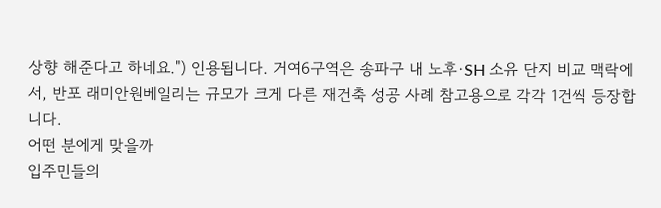상향 해준다고 하네요.") 인용됩니다. 거여6구역은 송파구 내 노후·SH 소유 단지 비교 맥락에서, 반포 래미안원베일리는 규모가 크게 다른 재건축 성공 사례 참고용으로 각각 1건씩 등장합니다.
어떤 분에게 맞을까
입주민들의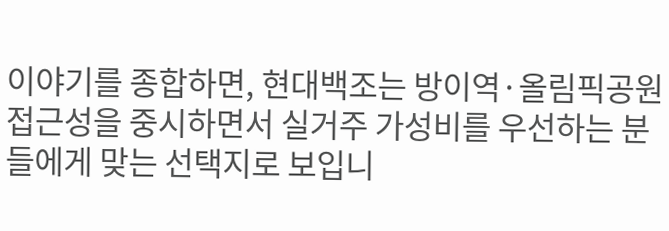이야기를 종합하면, 현대백조는 방이역·올림픽공원 접근성을 중시하면서 실거주 가성비를 우선하는 분들에게 맞는 선택지로 보입니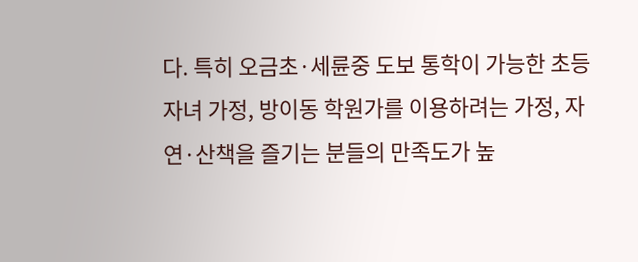다. 특히 오금초·세륜중 도보 통학이 가능한 초등 자녀 가정, 방이동 학원가를 이용하려는 가정, 자연·산책을 즐기는 분들의 만족도가 높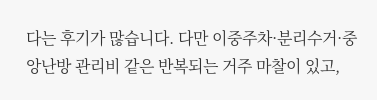다는 후기가 많습니다. 다만 이중주차·분리수거·중앙난방 관리비 같은 반복되는 거주 마찰이 있고,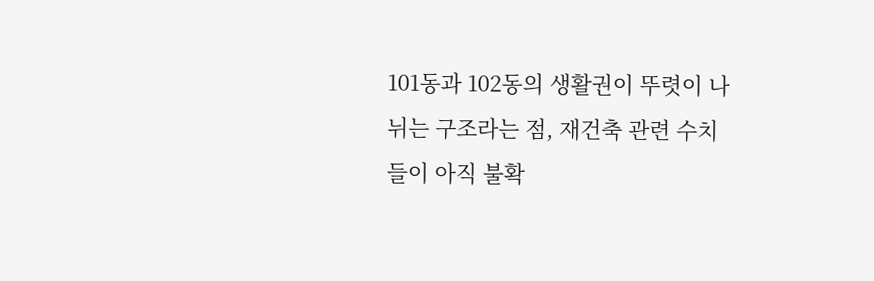101동과 102동의 생활권이 뚜렷이 나뉘는 구조라는 점, 재건축 관련 수치들이 아직 불확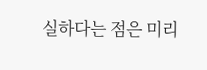실하다는 점은 미리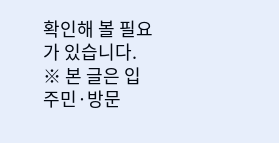확인해 볼 필요가 있습니다.
※ 본 글은 입주민·방문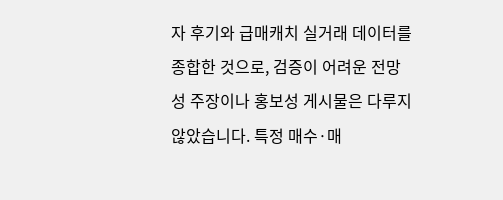자 후기와 급매캐치 실거래 데이터를 종합한 것으로, 검증이 어려운 전망성 주장이나 홍보성 게시물은 다루지 않았습니다. 특정 매수·매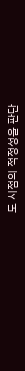도 시점의 적정성을 판단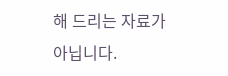해 드리는 자료가 아닙니다.